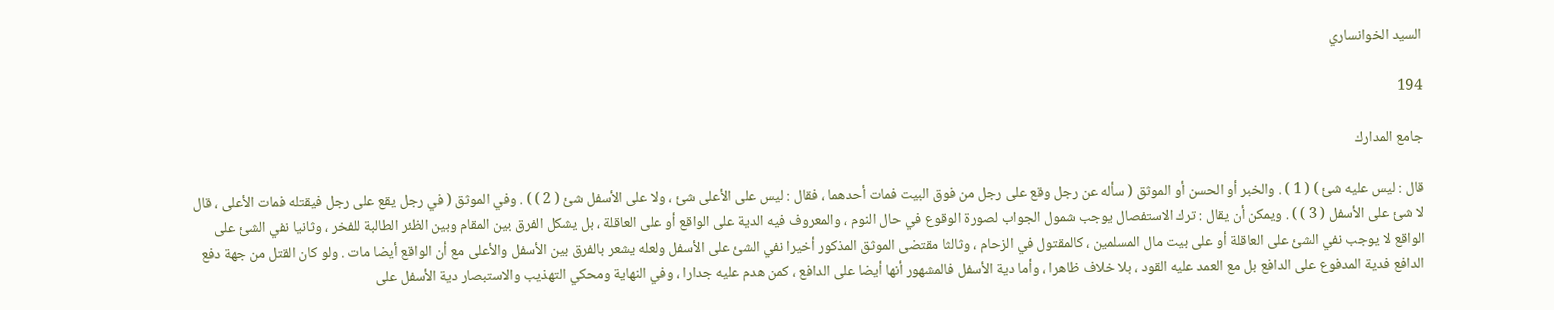السيد الخوانساري

194

جامع المدارك

قال : ليس عليه شئ ) ( 1 ) . والخبر أو الحسن أو الموثق ( سأله عن رجل وقع على رجل من فوق البيت فمات أحدهما ، فقال : ليس على الأعلى شئ ، ولا على الأسفل شئ ( 2 ) ) . وفي الموثق ( في رجل يقع على رجل فيقتله فمات الأعلى ، قال لا شئ على الأسفل ( 3 ) ) . ويمكن أن يقال : ترك الاستفصال يوجب شمول الجواب لصورة الوقوع في حال النوم ، والمعروف فيه الدية على الواقع أو على العاقلة ، بل يشكل الفرق بين المقام وبين الظئر الطالبة للفخر ، وثانيا نفي الشئ على الواقع لا يوجب نفي الشئ على العاقلة أو على بيت مال المسلمين ، كالمقتول في الزحام ، وثالثا مقتضى الموثق المذكور أخيرا نفي الشئ على الأسفل ولعله يشعر بالفرق بين الأسفل والأعلى مع أن الواقع أيضا مات . ولو كان القتل من جهة دفع الدافع فدية المدفوع على الدافع بل مع العمد عليه القود ، بلا خلاف ظاهرا ، وأما دية الأسفل فالمشهور أنها أيضا على الدافع ، كمن هدم عليه جدارا ، وفي النهاية ومحكي التهذيب والاستبصار دية الأسفل على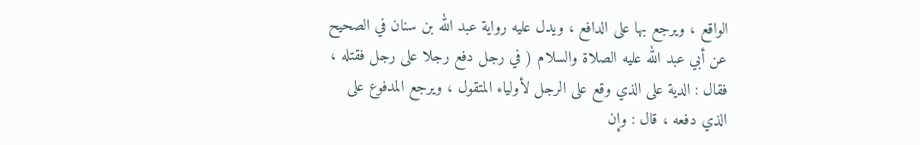الواقع ، ويرجع بها على الدافع ، ويدل عليه رواية عبد الله بن سنان في الصحيح عن أبي عبد الله عليه الصلاة والسلام ( في رجل دفع رجلا على رجل فقتله ، فقال : الدية على الذي وقع على الرجل لأولياء المتقول ، ويرجع المدفوع على الذي دفعه ، قال : وإن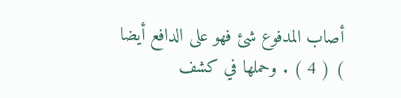أصاب المدفوع شئ فهو على الدافع أيضا ) ( 4 ) . وحملها في كشف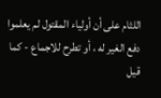اللثام على أن أولياء المقتول لم يعلموا دفع الغير له ، أو تطرح للاجماع - كما قيل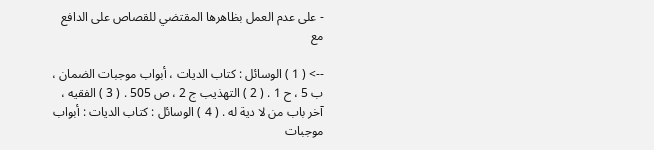- على عدم العمل بظاهرها المقتضي للقصاص على الدافع مع

--> ( 1 ) الوسائل : كتاب الديات ، أبواب موجبات الضمان ، ب 5 ، ح 1 . ( 2 ) التهذيب ج 2 ، ص 505 . ( 3 ) الفقيه ، آخر باب من لا دية له . ( 4 ) الوسائل : كتاب الديات : أبواب موجبات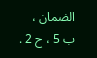الضمان ، ب 5 ، ح 2 .